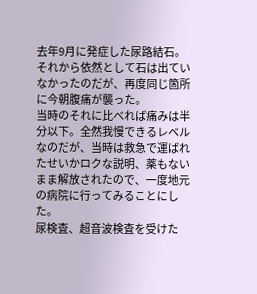去年9月に発症した尿路結石。
それから依然として石は出ていなかったのだが、再度同じ箇所に今朝腹痛が襲った。
当時のそれに比べれば痛みは半分以下。全然我慢できるレベルなのだが、当時は救急で運ばれたせいかロクな説明、薬もないまま解放されたので、一度地元の病院に行ってみることにした。
尿検査、超音波検査を受けた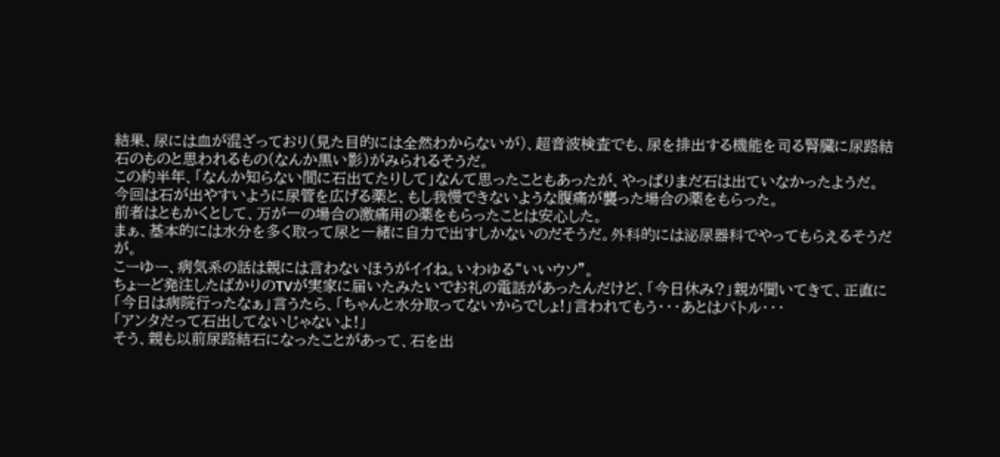結果、尿には血が混ざっており(見た目的には全然わからないが)、超音波検査でも、尿を排出する機能を司る腎臓に尿路結石のものと思われるもの(なんか黒い影)がみられるそうだ。
この約半年、「なんか知らない間に石出てたりして」なんて思ったこともあったが、やっぱりまだ石は出ていなかったようだ。
今回は石が出やすいように尿管を広げる薬と、もし我慢できないような腹痛が襲った場合の薬をもらった。
前者はともかくとして、万が一の場合の激痛用の薬をもらったことは安心した。
まぁ、基本的には水分を多く取って尿と一緒に自力で出すしかないのだそうだ。外科的には泌尿器科でやってもらえるそうだが。
こーゆー、病気系の話は親には言わないほうがイイね。いわゆる“いいウソ”。
ちょーど発注したばかりのTVが実家に届いたみたいでお礼の電話があったんだけど、「今日休み?」親が聞いてきて、正直に「今日は病院行ったなぁ」言うたら、「ちゃんと水分取ってないからでしょ!」言われてもう・・・あとはバトル・・・
「アンタだって石出してないじゃないよ!」
そう、親も以前尿路結石になったことがあって、石を出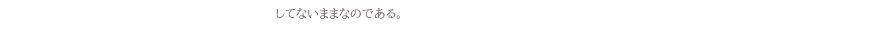してないままなのである。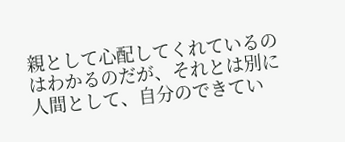親として心配してくれているのはわかるのだが、それとは別に人間として、自分のできてい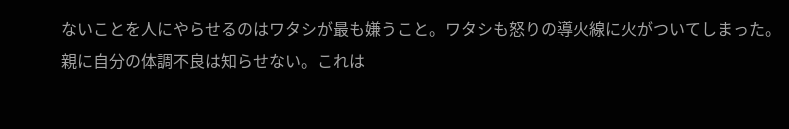ないことを人にやらせるのはワタシが最も嫌うこと。ワタシも怒りの導火線に火がついてしまった。
親に自分の体調不良は知らせない。これは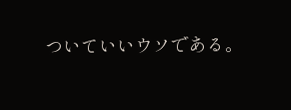ついていいウソである。